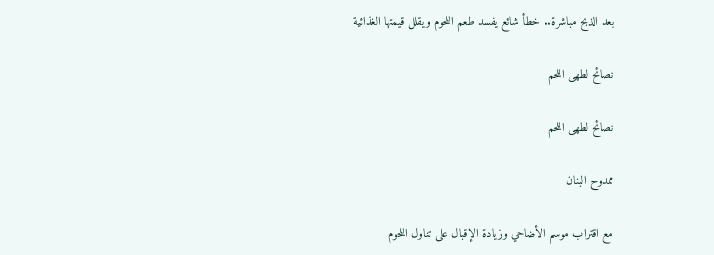بعد الذبح مباشرة.. خطأ شائع يفسد طعم اللحوم ويقلل قيمتها الغذائية

نصائح لطهى اللحم

نصائح لطهى اللحم

ممدوح البنان

مع اقتراب موسم الأضاحي وزيادة الإقبال على تناول اللحوم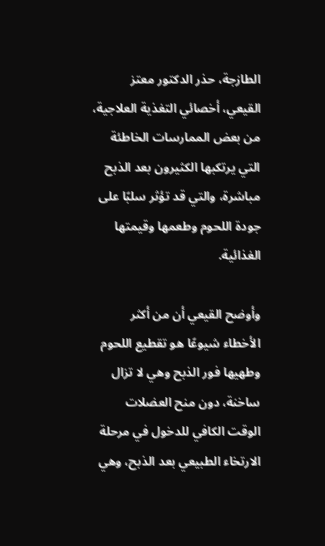الطازجة، حذر الدكتور معتز القيعي، أخصائي التغذية العلاجية، من بعض الممارسات الخاطئة التي يرتكبها الكثيرون بعد الذبح مباشرة، والتي قد تؤثر سلبًا على جودة اللحوم وطعمها وقيمتها الغذائية.

وأوضح القيعي أن من أكثر الأخطاء شيوعًا هو تقطيع اللحوم وطهيها فور الذبح وهي لا تزال ساخنة، دون منح العضلات الوقت الكافي للدخول في مرحلة الارتخاء الطبيعي بعد الذبح، وهي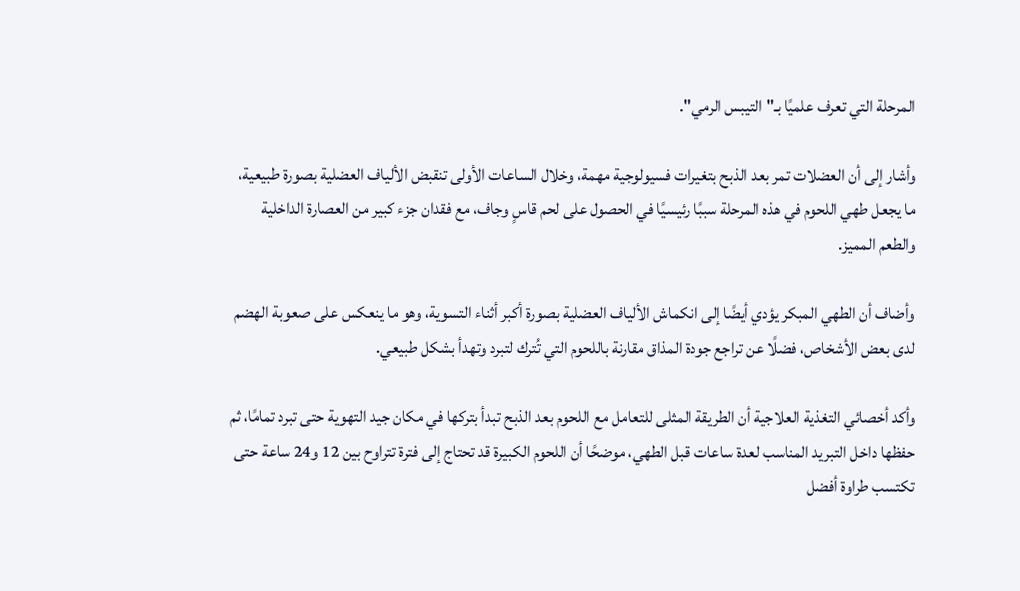المرحلة التي تعرف علميًا بـ"التيبس الرمي".

وأشار إلى أن العضلات تمر بعد الذبح بتغيرات فسيولوجية مهمة، وخلال الساعات الأولى تنقبض الألياف العضلية بصورة طبيعية، ما يجعل طهي اللحوم في هذه المرحلة سببًا رئيسيًا في الحصول على لحم قاسٍ وجاف، مع فقدان جزء كبير من العصارة الداخلية والطعم المميز.

وأضاف أن الطهي المبكر يؤدي أيضًا إلى انكماش الألياف العضلية بصورة أكبر أثناء التسوية، وهو ما ينعكس على صعوبة الهضم لدى بعض الأشخاص، فضلًا عن تراجع جودة المذاق مقارنة باللحوم التي تُترك لتبرد وتهدأ بشكل طبيعي.

وأكد أخصائي التغذية العلاجية أن الطريقة المثلى للتعامل مع اللحوم بعد الذبح تبدأ بتركها في مكان جيد التهوية حتى تبرد تمامًا، ثم حفظها داخل التبريد المناسب لعدة ساعات قبل الطهي، موضحًا أن اللحوم الكبيرة قد تحتاج إلى فترة تتراوح بين 12 و24 ساعة حتى تكتسب طراوة أفضل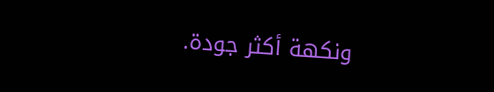ونكهة أكثر جودة.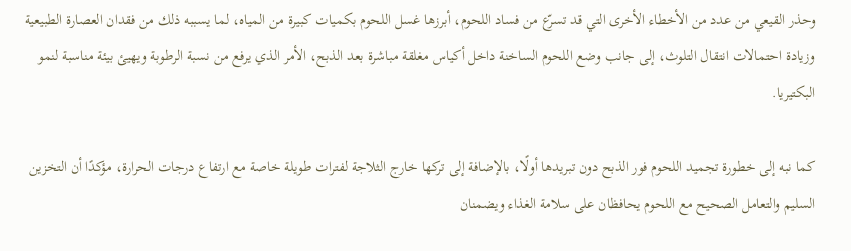وحذر القيعي من عدد من الأخطاء الأخرى التي قد تسرّع من فساد اللحوم، أبرزها غسل اللحوم بكميات كبيرة من المياه، لما يسببه ذلك من فقدان العصارة الطبيعية وزيادة احتمالات انتقال التلوث، إلى جانب وضع اللحوم الساخنة داخل أكياس مغلقة مباشرة بعد الذبح، الأمر الذي يرفع من نسبة الرطوبة ويهيئ بيئة مناسبة لنمو البكتيريا.

كما نبه إلى خطورة تجميد اللحوم فور الذبح دون تبريدها أولًا، بالإضافة إلى تركها خارج الثلاجة لفترات طويلة خاصة مع ارتفاع درجات الحرارة، مؤكدًا أن التخزين السليم والتعامل الصحيح مع اللحوم يحافظان على سلامة الغذاء ويضمنان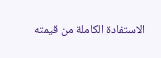الاستفادة الكاملة من قيمته